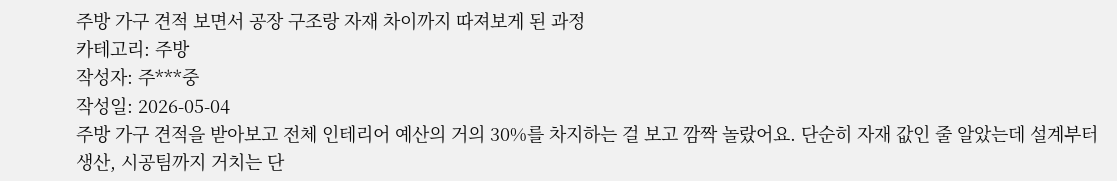주방 가구 견적 보면서 공장 구조랑 자재 차이까지 따져보게 된 과정
카테고리: 주방
작성자: 주***중
작성일: 2026-05-04
주방 가구 견적을 받아보고 전체 인테리어 예산의 거의 30%를 차지하는 걸 보고 깜짝 놀랐어요. 단순히 자재 값인 줄 알았는데 설계부터 생산, 시공팀까지 거치는 단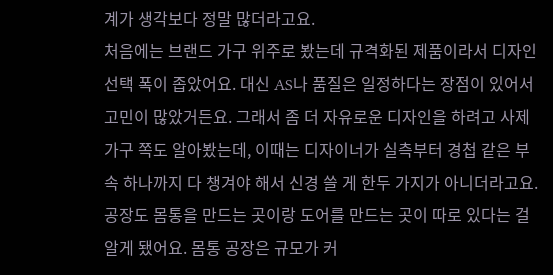계가 생각보다 정말 많더라고요.
처음에는 브랜드 가구 위주로 봤는데 규격화된 제품이라서 디자인 선택 폭이 좁았어요. 대신 AS나 품질은 일정하다는 장점이 있어서 고민이 많았거든요. 그래서 좀 더 자유로운 디자인을 하려고 사제 가구 쪽도 알아봤는데, 이때는 디자이너가 실측부터 경첩 같은 부속 하나까지 다 챙겨야 해서 신경 쓸 게 한두 가지가 아니더라고요.
공장도 몸통을 만드는 곳이랑 도어를 만드는 곳이 따로 있다는 걸 알게 됐어요. 몸통 공장은 규모가 커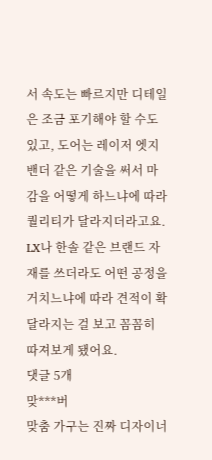서 속도는 빠르지만 디테일은 조금 포기해야 할 수도 있고, 도어는 레이저 엣지 밴더 같은 기술을 써서 마감을 어떻게 하느냐에 따라 퀄리티가 달라지더라고요. LX나 한솔 같은 브랜드 자재를 쓰더라도 어떤 공정을 거치느냐에 따라 견적이 확 달라지는 걸 보고 꼼꼼히 따져보게 됐어요.
댓글 5개
맞***버
맞춤 가구는 진짜 디자이너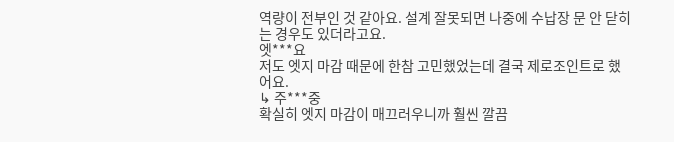역량이 전부인 것 같아요. 설계 잘못되면 나중에 수납장 문 안 닫히는 경우도 있더라고요.
엣***요
저도 엣지 마감 때문에 한참 고민했었는데 결국 제로조인트로 했어요.
↳ 주***중
확실히 엣지 마감이 매끄러우니까 훨씬 깔끔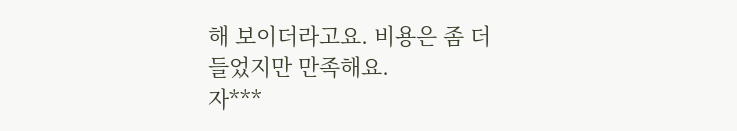해 보이더라고요. 비용은 좀 더 들었지만 만족해요.
자***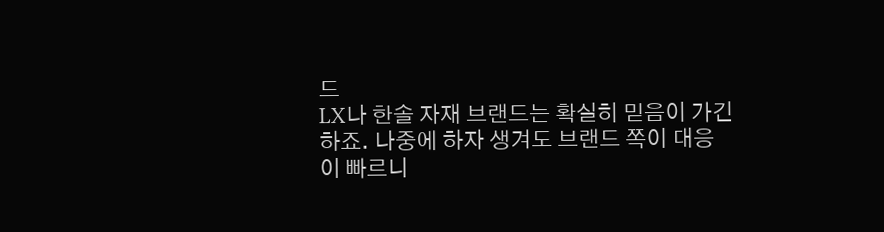드
LX나 한솔 자재 브랜드는 확실히 믿음이 가긴 하죠. 나중에 하자 생겨도 브랜드 쪽이 대응이 빠르니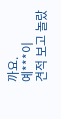까요.
예***이
견적 보고 놀랐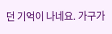던 기억이 나네요. 가구가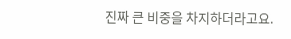진짜 큰 비중을 차지하더라고요.